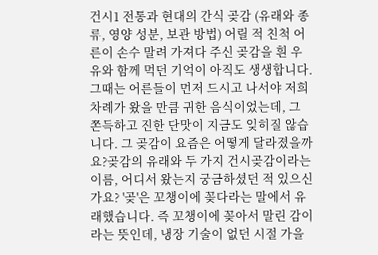건시1 전통과 현대의 간식 곶감 (유래와 종류, 영양 성분, 보관 방법) 어릴 적 친척 어른이 손수 말려 가져다 주신 곶감을 흰 우유와 함께 먹던 기억이 아직도 생생합니다. 그때는 어른들이 먼저 드시고 나서야 저희 차례가 왔을 만큼 귀한 음식이었는데, 그 쫀득하고 진한 단맛이 지금도 잊히질 않습니다. 그 곶감이 요즘은 어떻게 달라졌을까요?곶감의 유래와 두 가지 건시곶감이라는 이름, 어디서 왔는지 궁금하셨던 적 있으신가요? '곶'은 꼬챙이에 꽂다라는 말에서 유래했습니다. 즉 꼬챙이에 꽂아서 말린 감이라는 뜻인데, 냉장 기술이 없던 시절 가을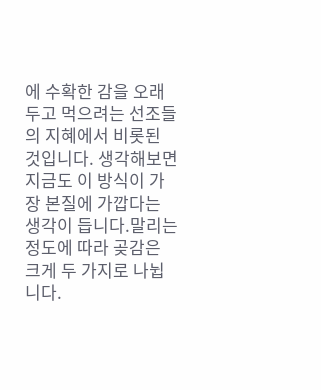에 수확한 감을 오래 두고 먹으려는 선조들의 지혜에서 비롯된 것입니다. 생각해보면 지금도 이 방식이 가장 본질에 가깝다는 생각이 듭니다.말리는 정도에 따라 곶감은 크게 두 가지로 나뉩니다.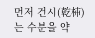먼저 건시(乾枾)는 수분을 약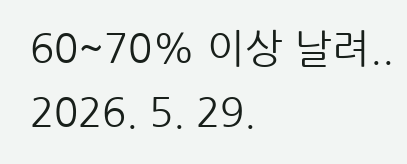60~70% 이상 날려.. 2026. 5. 29.